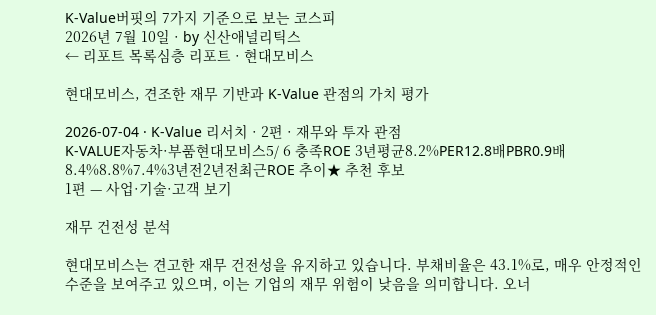K-Value버핏의 7가지 기준으로 보는 코스피
2026년 7월 10일 · by 신산애널리틱스
← 리포트 목록심층 리포트 · 현대모비스

현대모비스, 견조한 재무 기반과 K-Value 관점의 가치 평가

2026-07-04 · K-Value 리서치 · 2편 · 재무와 투자 관점
K-VALUE자동차·부품현대모비스5/ 6 충족ROE 3년평균8.2%PER12.8배PBR0.9배8.4%8.8%7.4%3년전2년전최근ROE 추이★ 추천 후보
1편 — 사업·기술·고객 보기

재무 건전성 분석

현대모비스는 견고한 재무 건전성을 유지하고 있습니다. 부채비율은 43.1%로, 매우 안정적인 수준을 보여주고 있으며, 이는 기업의 재무 위험이 낮음을 의미합니다. 오너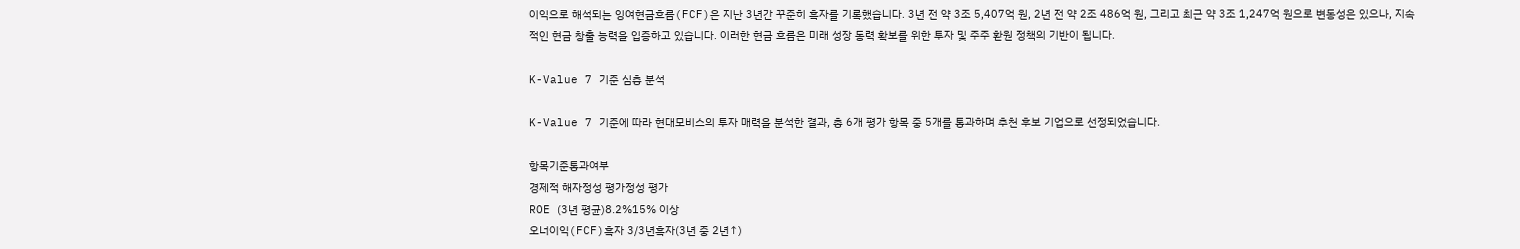이익으로 해석되는 잉여현금흐름(FCF)은 지난 3년간 꾸준히 흑자를 기록했습니다. 3년 전 약 3조 5,407억 원, 2년 전 약 2조 486억 원, 그리고 최근 약 3조 1,247억 원으로 변동성은 있으나, 지속적인 현금 창출 능력을 입증하고 있습니다. 이러한 현금 흐름은 미래 성장 동력 확보를 위한 투자 및 주주 환원 정책의 기반이 됩니다.

K-Value 7 기준 심층 분석

K-Value 7 기준에 따라 현대모비스의 투자 매력을 분석한 결과, 총 6개 평가 항목 중 5개를 통과하며 추천 후보 기업으로 선정되었습니다.

항목기준통과여부
경제적 해자정성 평가정성 평가
ROE (3년 평균)8.2%15% 이상
오너이익(FCF)흑자 3/3년흑자(3년 중 2년↑)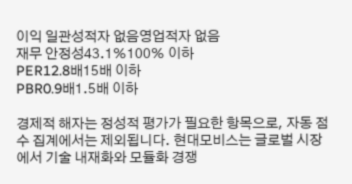이익 일관성적자 없음영업적자 없음
재무 안정성43.1%100% 이하
PER12.8배15배 이하
PBR0.9배1.5배 이하

경제적 해자는 정성적 평가가 필요한 항목으로, 자동 점수 집계에서는 제외됩니다. 현대모비스는 글로벌 시장에서 기술 내재화와 모듈화 경쟁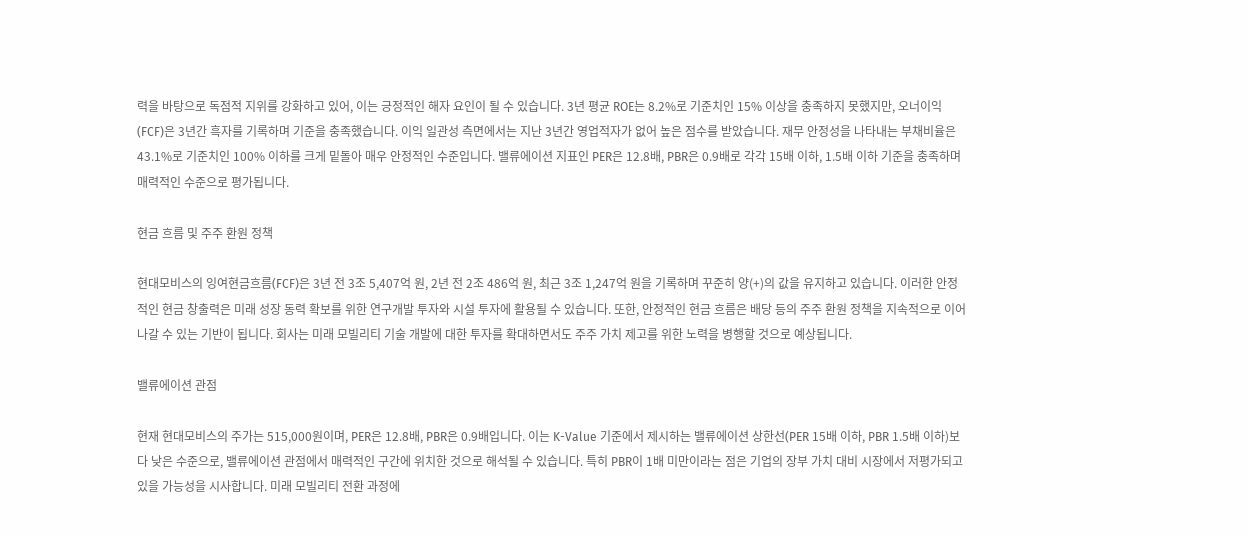력을 바탕으로 독점적 지위를 강화하고 있어, 이는 긍정적인 해자 요인이 될 수 있습니다. 3년 평균 ROE는 8.2%로 기준치인 15% 이상을 충족하지 못했지만, 오너이익(FCF)은 3년간 흑자를 기록하며 기준을 충족했습니다. 이익 일관성 측면에서는 지난 3년간 영업적자가 없어 높은 점수를 받았습니다. 재무 안정성을 나타내는 부채비율은 43.1%로 기준치인 100% 이하를 크게 밑돌아 매우 안정적인 수준입니다. 밸류에이션 지표인 PER은 12.8배, PBR은 0.9배로 각각 15배 이하, 1.5배 이하 기준을 충족하며 매력적인 수준으로 평가됩니다.

현금 흐름 및 주주 환원 정책

현대모비스의 잉여현금흐름(FCF)은 3년 전 3조 5,407억 원, 2년 전 2조 486억 원, 최근 3조 1,247억 원을 기록하며 꾸준히 양(+)의 값을 유지하고 있습니다. 이러한 안정적인 현금 창출력은 미래 성장 동력 확보를 위한 연구개발 투자와 시설 투자에 활용될 수 있습니다. 또한, 안정적인 현금 흐름은 배당 등의 주주 환원 정책을 지속적으로 이어나갈 수 있는 기반이 됩니다. 회사는 미래 모빌리티 기술 개발에 대한 투자를 확대하면서도 주주 가치 제고를 위한 노력을 병행할 것으로 예상됩니다.

밸류에이션 관점

현재 현대모비스의 주가는 515,000원이며, PER은 12.8배, PBR은 0.9배입니다. 이는 K-Value 기준에서 제시하는 밸류에이션 상한선(PER 15배 이하, PBR 1.5배 이하)보다 낮은 수준으로, 밸류에이션 관점에서 매력적인 구간에 위치한 것으로 해석될 수 있습니다. 특히 PBR이 1배 미만이라는 점은 기업의 장부 가치 대비 시장에서 저평가되고 있을 가능성을 시사합니다. 미래 모빌리티 전환 과정에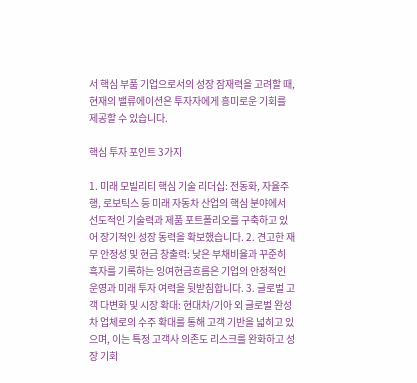서 핵심 부품 기업으로서의 성장 잠재력을 고려할 때, 현재의 밸류에이션은 투자자에게 흥미로운 기회를 제공할 수 있습니다.

핵심 투자 포인트 3가지

1. 미래 모빌리티 핵심 기술 리더십: 전동화, 자율주행, 로보틱스 등 미래 자동차 산업의 핵심 분야에서 선도적인 기술력과 제품 포트폴리오를 구축하고 있어 장기적인 성장 동력을 확보했습니다. 2. 견고한 재무 안정성 및 현금 창출력: 낮은 부채비율과 꾸준히 흑자를 기록하는 잉여현금흐름은 기업의 안정적인 운영과 미래 투자 여력을 뒷받침합니다. 3. 글로벌 고객 다변화 및 시장 확대: 현대차/기아 외 글로벌 완성차 업체로의 수주 확대를 통해 고객 기반을 넓히고 있으며, 이는 특정 고객사 의존도 리스크를 완화하고 성장 기회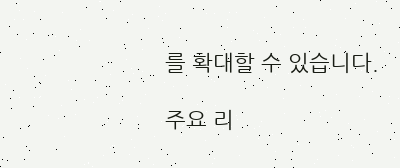를 확대할 수 있습니다.

주요 리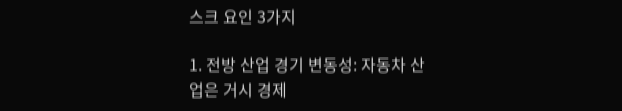스크 요인 3가지

1. 전방 산업 경기 변동성: 자동차 산업은 거시 경제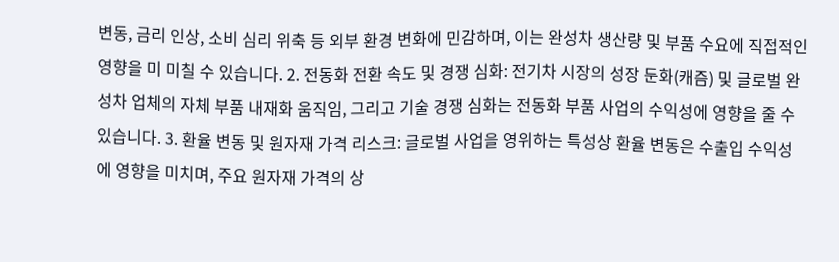변동, 금리 인상, 소비 심리 위축 등 외부 환경 변화에 민감하며, 이는 완성차 생산량 및 부품 수요에 직접적인 영향을 미 미칠 수 있습니다. 2. 전동화 전환 속도 및 경쟁 심화: 전기차 시장의 성장 둔화(캐즘) 및 글로벌 완성차 업체의 자체 부품 내재화 움직임, 그리고 기술 경쟁 심화는 전동화 부품 사업의 수익성에 영향을 줄 수 있습니다. 3. 환율 변동 및 원자재 가격 리스크: 글로벌 사업을 영위하는 특성상 환율 변동은 수출입 수익성에 영향을 미치며, 주요 원자재 가격의 상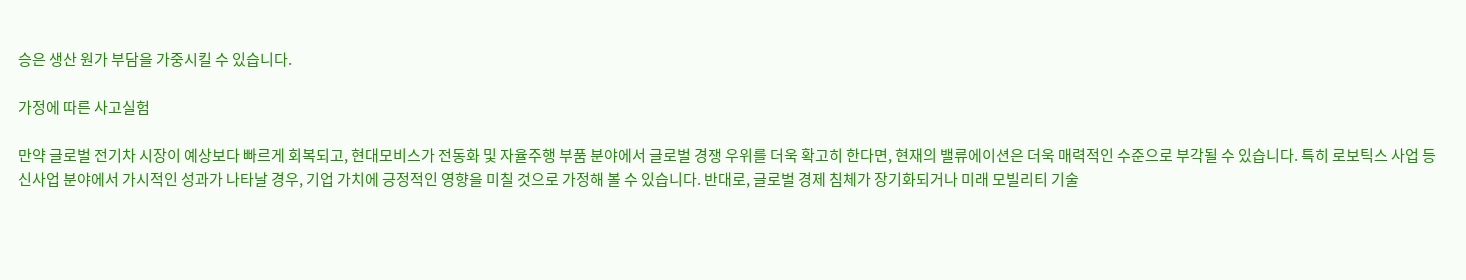승은 생산 원가 부담을 가중시킬 수 있습니다.

가정에 따른 사고실험

만약 글로벌 전기차 시장이 예상보다 빠르게 회복되고, 현대모비스가 전동화 및 자율주행 부품 분야에서 글로벌 경쟁 우위를 더욱 확고히 한다면, 현재의 밸류에이션은 더욱 매력적인 수준으로 부각될 수 있습니다. 특히 로보틱스 사업 등 신사업 분야에서 가시적인 성과가 나타날 경우, 기업 가치에 긍정적인 영향을 미칠 것으로 가정해 볼 수 있습니다. 반대로, 글로벌 경제 침체가 장기화되거나 미래 모빌리티 기술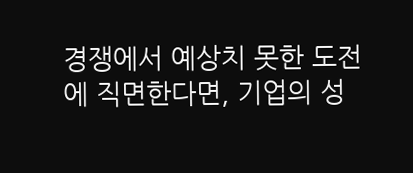경쟁에서 예상치 못한 도전에 직면한다면, 기업의 성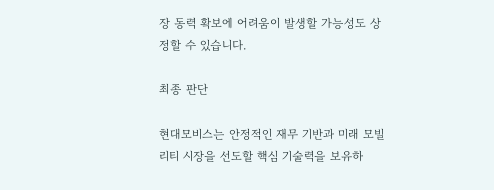장 동력 확보에 어려움이 발생할 가능성도 상정할 수 있습니다.

최종 판단

현대모비스는 안정적인 재무 기반과 미래 모빌리티 시장을 선도할 핵심 기술력을 보유하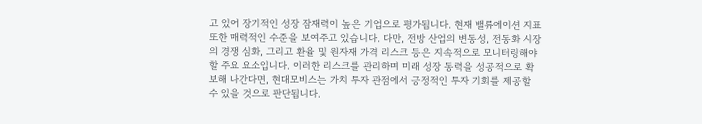고 있어 장기적인 성장 잠재력이 높은 기업으로 평가됩니다. 현재 밸류에이션 지표 또한 매력적인 수준을 보여주고 있습니다. 다만, 전방 산업의 변동성, 전동화 시장의 경쟁 심화, 그리고 환율 및 원자재 가격 리스크 등은 지속적으로 모니터링해야 할 주요 요소입니다. 이러한 리스크를 관리하며 미래 성장 동력을 성공적으로 확보해 나간다면, 현대모비스는 가치 투자 관점에서 긍정적인 투자 기회를 제공할 수 있을 것으로 판단됩니다.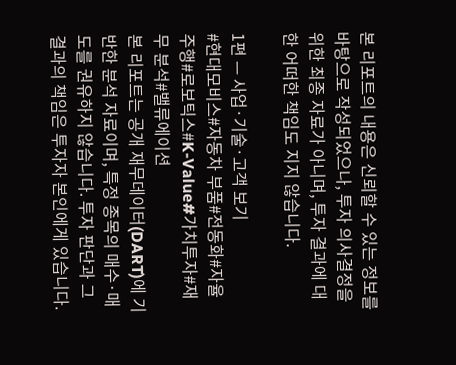본 리포트의 내용은 신뢰할 수 있는 정보를 바탕으로 작성되었으나, 투자 의사결정을 위한 최종 자료가 아니며, 투자 결과에 대한 어떠한 책임도 지지 않습니다.

1편 — 사업·기술·고객 보기
#현대모비스#자동차 부품#전동화#자율주행#로보틱스#K-Value#가치투자#재무 분석#밸류에이션
본 리포트는 공개 재무데이터(DART)에 기반한 분석 자료이며, 특정 종목의 매수·매도를 권유하지 않습니다. 투자 판단과 그 결과의 책임은 투자자 본인에게 있습니다.